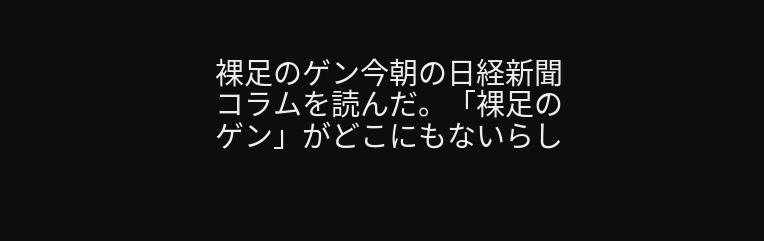裸足のゲン今朝の日経新聞コラムを読んだ。「裸足のゲン」がどこにもないらし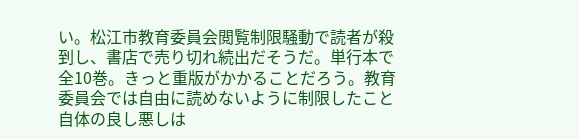い。松江市教育委員会閲覧制限騒動で読者が殺到し、書店で売り切れ続出だそうだ。単行本で全10巻。きっと重版がかかることだろう。教育委員会では自由に読めないように制限したこと自体の良し悪しは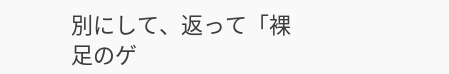別にして、返って「裸足のゲ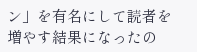ン」を有名にして読者を増やす結果になったの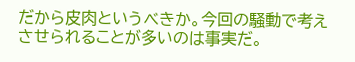だから皮肉というべきか。今回の騒動で考えさせられることが多いのは事実だ。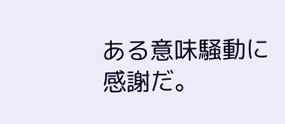ある意味騒動に感謝だ。